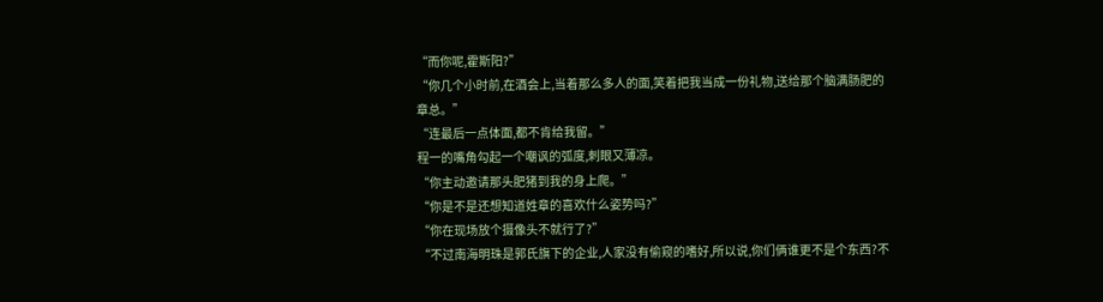“而你呢,霍斯阳?”
“你几个小时前,在酒会上,当着那么多人的面,笑着把我当成一份礼物,送给那个脑满肠肥的章总。”
“连最后一点体面,都不肯给我留。”
程一的嘴角勾起一个嘲讽的弧度,刺眼又薄凉。
“你主动邀请那头肥猪到我的身上爬。”
“你是不是还想知道姓章的喜欢什么姿势吗?”
“你在现场放个摄像头不就行了?”
“不过南海明珠是郭氏旗下的企业,人家没有偷窥的嗜好,所以说,你们俩谁更不是个东西?不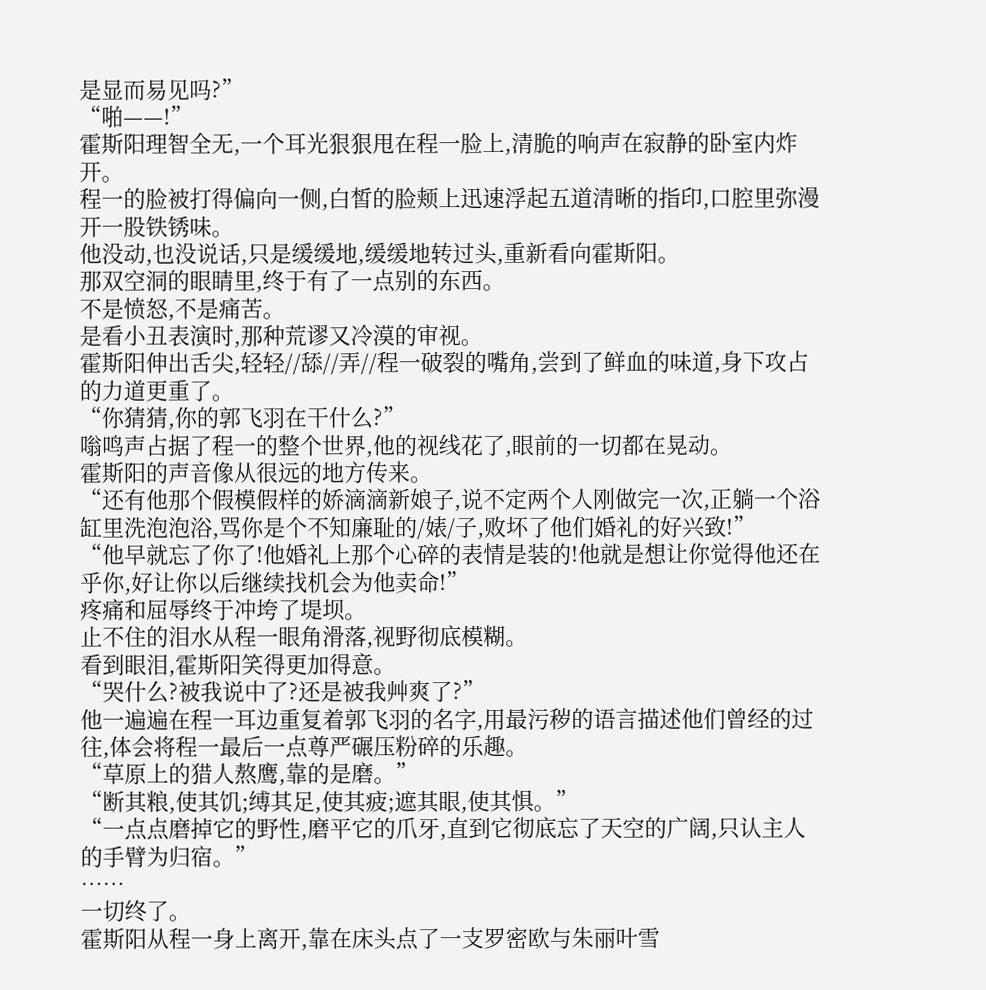是显而易见吗?”
“啪——!”
霍斯阳理智全无,一个耳光狠狠甩在程一脸上,清脆的响声在寂静的卧室内炸开。
程一的脸被打得偏向一侧,白皙的脸颊上迅速浮起五道清晰的指印,口腔里弥漫开一股铁锈味。
他没动,也没说话,只是缓缓地,缓缓地转过头,重新看向霍斯阳。
那双空洞的眼睛里,终于有了一点别的东西。
不是愤怒,不是痛苦。
是看小丑表演时,那种荒谬又冷漠的审视。
霍斯阳伸出舌尖,轻轻//舔//弄//程一破裂的嘴角,尝到了鲜血的味道,身下攻占的力道更重了。
“你猜猜,你的郭飞羽在干什么?”
嗡鸣声占据了程一的整个世界,他的视线花了,眼前的一切都在晃动。
霍斯阳的声音像从很远的地方传来。
“还有他那个假模假样的娇滴滴新娘子,说不定两个人刚做完一次,正躺一个浴缸里洗泡泡浴,骂你是个不知廉耻的/婊/子,败坏了他们婚礼的好兴致!”
“他早就忘了你了!他婚礼上那个心碎的表情是装的!他就是想让你觉得他还在乎你,好让你以后继续找机会为他卖命!”
疼痛和屈辱终于冲垮了堤坝。
止不住的泪水从程一眼角滑落,视野彻底模糊。
看到眼泪,霍斯阳笑得更加得意。
“哭什么?被我说中了?还是被我艸爽了?”
他一遍遍在程一耳边重复着郭飞羽的名字,用最污秽的语言描述他们曾经的过往,体会将程一最后一点尊严碾压粉碎的乐趣。
“草原上的猎人熬鹰,靠的是磨。”
“断其粮,使其饥;缚其足,使其疲;遮其眼,使其惧。”
“一点点磨掉它的野性,磨平它的爪牙,直到它彻底忘了天空的广阔,只认主人的手臂为归宿。”
……
一切终了。
霍斯阳从程一身上离开,靠在床头点了一支罗密欧与朱丽叶雪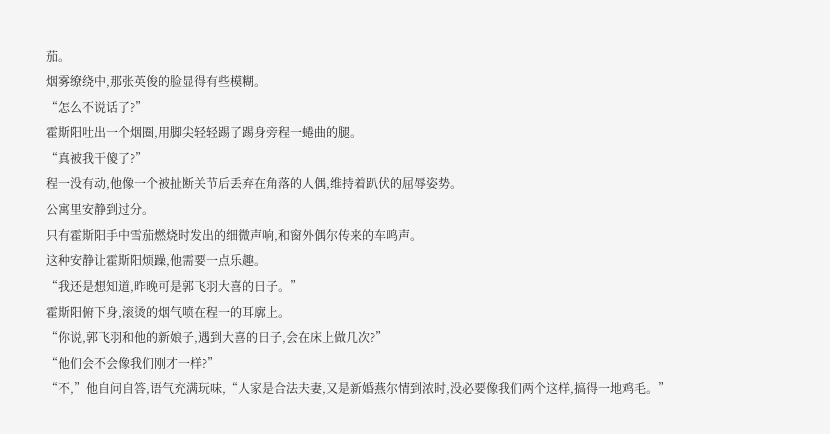茄。
烟雾缭绕中,那张英俊的脸显得有些模糊。
“怎么不说话了?”
霍斯阳吐出一个烟圈,用脚尖轻轻踢了踢身旁程一蜷曲的腿。
“真被我干傻了?”
程一没有动,他像一个被扯断关节后丢弃在角落的人偶,维持着趴伏的屈辱姿势。
公寓里安静到过分。
只有霍斯阳手中雪茄燃烧时发出的细微声响,和窗外偶尔传来的车鸣声。
这种安静让霍斯阳烦躁,他需要一点乐趣。
“我还是想知道,昨晚可是郭飞羽大喜的日子。”
霍斯阳俯下身,滚烫的烟气喷在程一的耳廓上。
“你说,郭飞羽和他的新娘子,遇到大喜的日子,会在床上做几次?”
“他们会不会像我们刚才一样?”
“不,”他自问自答,语气充满玩味,“人家是合法夫妻,又是新婚燕尔情到浓时,没必要像我们两个这样,搞得一地鸡毛。”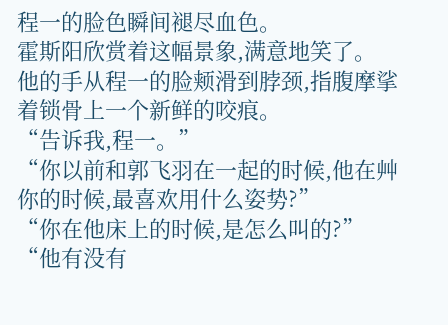程一的脸色瞬间褪尽血色。
霍斯阳欣赏着这幅景象,满意地笑了。
他的手从程一的脸颊滑到脖颈,指腹摩挲着锁骨上一个新鲜的咬痕。
“告诉我,程一。”
“你以前和郭飞羽在一起的时候,他在艸你的时候,最喜欢用什么姿势?”
“你在他床上的时候,是怎么叫的?”
“他有没有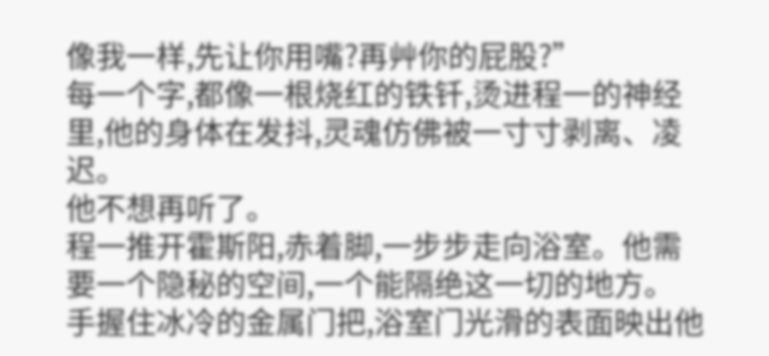像我一样,先让你用嘴?再艸你的屁股?”
每一个字,都像一根烧红的铁钎,烫进程一的神经里,他的身体在发抖,灵魂仿佛被一寸寸剥离、凌迟。
他不想再听了。
程一推开霍斯阳,赤着脚,一步步走向浴室。他需要一个隐秘的空间,一个能隔绝这一切的地方。
手握住冰冷的金属门把,浴室门光滑的表面映出他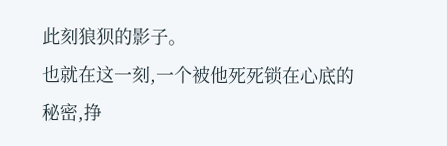此刻狼狈的影子。
也就在这一刻,一个被他死死锁在心底的秘密,挣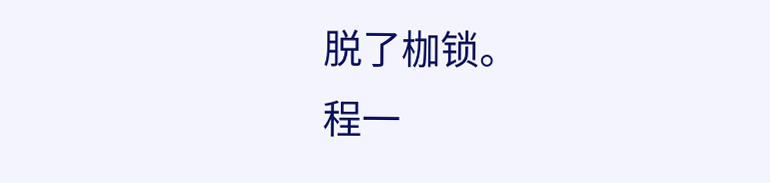脱了枷锁。
程一